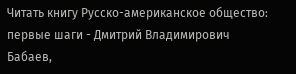Читать книгу Русско-американское общество: первые шаги - Дмитрий Владимирович Бабаев,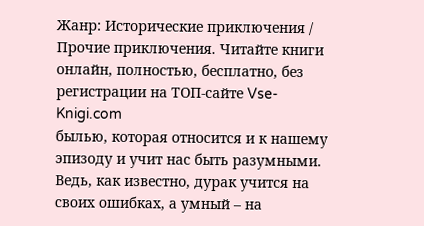Жанр: Исторические приключения / Прочие приключения. Читайте книги онлайн, полностью, бесплатно, без регистрации на ТОП-сайте Vse-Knigi.com
былью, которая относится и к нашему эпизоду и учит нас быть разумными. Ведь, как известно, дурак учится на своих ошибках, а умный – на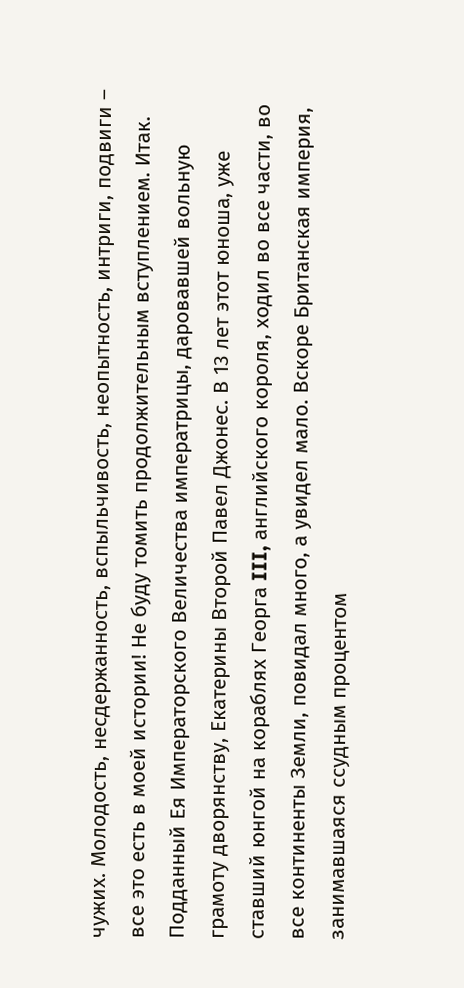чужих. Молодость, несдержанность, вспыльчивость, неопытность, интриги, подвиги – все это есть в моей истории! Не буду томить продолжительным вступлением. Итак. Подданный Ея Императорского Величества императрицы, даровавшей вольную грамоту дворянству, Екатерины Второй Павел Джонес. В 13 лет этот юноша, уже ставший юнгой на кораблях Георга III, английского короля, ходил во все части, во все континенты Земли, повидал много, а увидел мало. Вскоре Британская империя, занимавшаяся ссудным процентом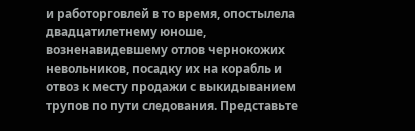и работорговлей в то время, опостылела двадцатилетнему юноше, возненавидевшему отлов чернокожих невольников, посадку их на корабль и отвоз к месту продажи с выкидыванием трупов по пути следования. Представьте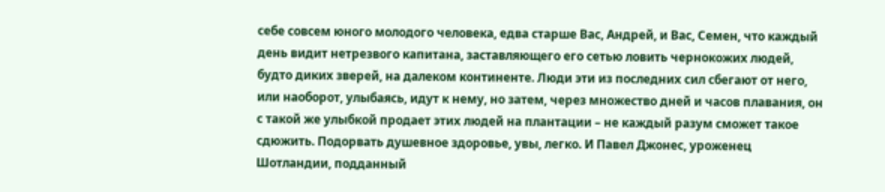себе совсем юного молодого человека, едва старше Вас, Андрей, и Вас, Семен, что каждый день видит нетрезвого капитана, заставляющего его сетью ловить чернокожих людей, будто диких зверей, на далеком континенте. Люди эти из последних сил сбегают от него, или наоборот, улыбаясь, идут к нему, но затем, через множество дней и часов плавания, он с такой же улыбкой продает этих людей на плантации – не каждый разум сможет такое сдюжить. Подорвать душевное здоровье, увы, легко. И Павел Джонес, уроженец Шотландии, подданный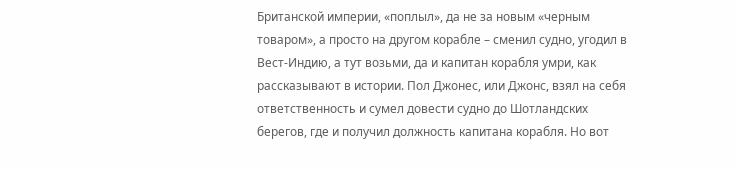Британской империи, «поплыл», да не за новым «черным товаром», а просто на другом корабле – сменил судно, угодил в Вест-Индию, а тут возьми, да и капитан корабля умри, как рассказывают в истории. Пол Джонес, или Джонс, взял на себя ответственность и сумел довести судно до Шотландских берегов, где и получил должность капитана корабля. Но вот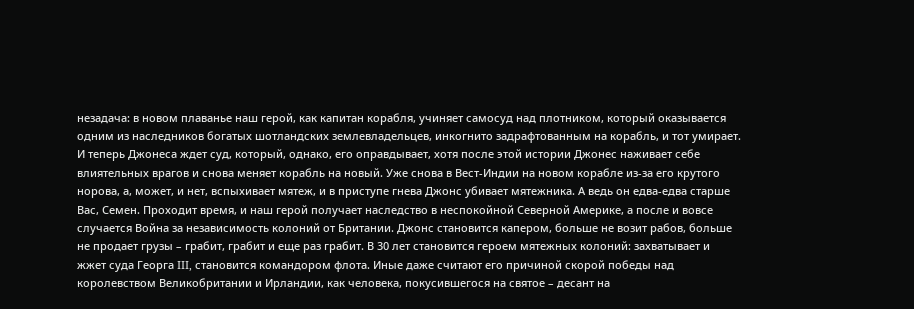незадача: в новом плаванье наш герой, как капитан корабля, учиняет самосуд над плотником, который оказывается одним из наследников богатых шотландских землевладельцев, инкогнито задрафтованным на корабль, и тот умирает. И теперь Джонеса ждет суд, который, однако, его оправдывает, хотя после этой истории Джонес наживает себе влиятельных врагов и снова меняет корабль на новый. Уже снова в Вест-Индии на новом корабле из-за его крутого норова, а, может, и нет, вспыхивает мятеж, и в приступе гнева Джонс убивает мятежника. А ведь он едва-едва старше Вас, Семен. Проходит время, и наш герой получает наследство в неспокойной Северной Америке, а после и вовсе случается Война за независимость колоний от Британии. Джонс становится капером, больше не возит рабов, больше не продает грузы – грабит, грабит и еще раз грабит. В 30 лет становится героем мятежных колоний: захватывает и жжет суда Георга III, становится командором флота. Иные даже считают его причиной скорой победы над королевством Великобритании и Ирландии, как человека, покусившегося на святое – десант на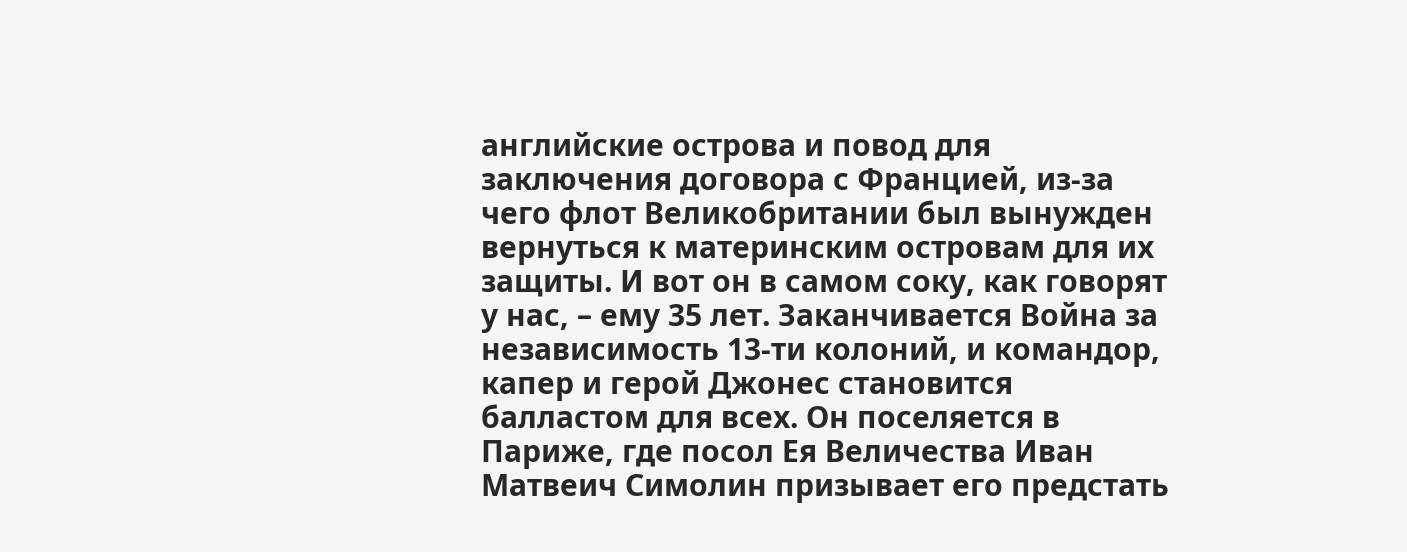английские острова и повод для заключения договора с Францией, из-за чего флот Великобритании был вынужден вернуться к материнским островам для их защиты. И вот он в самом соку, как говорят у нас, – ему 35 лет. Заканчивается Война за независимость 13-ти колоний, и командор, капер и герой Джонес становится балластом для всех. Он поселяется в Париже, где посол Ея Величества Иван Матвеич Симолин призывает его предстать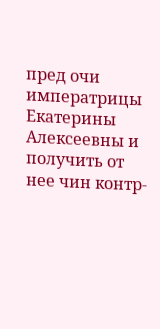пред очи императрицы Екатерины Алексеевны и получить от нее чин контр-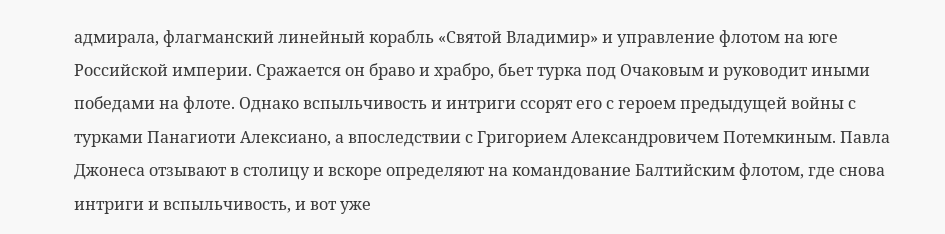адмирала, флагманский линейный корабль «Святой Владимир» и управление флотом на юге Российской империи. Сражается он браво и храбро, бьет турка под Очаковым и руководит иными победами на флоте. Однако вспыльчивость и интриги ссорят его с героем предыдущей войны с турками Панагиоти Алексиано, а впоследствии с Григорием Александровичем Потемкиным. Павла Джонеса отзывают в столицу и вскоре определяют на командование Балтийским флотом, где снова интриги и вспыльчивость, и вот уже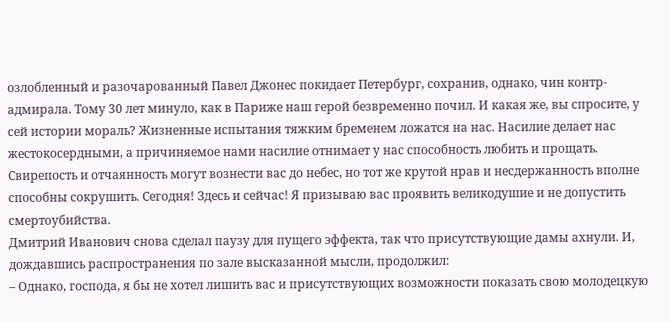озлобленный и разочарованный Павел Джонес покидает Петербург, сохранив, однако, чин контр-адмирала. Тому 30 лет минуло, как в Париже наш герой безвременно почил. И какая же, вы спросите, у сей истории мораль? Жизненные испытания тяжким бременем ложатся на нас. Насилие делает нас жестокосердными, а причиняемое нами насилие отнимает у нас способность любить и прощать. Свирепость и отчаянность могут вознести вас до небес, но тот же крутой нрав и несдержанность вполне способны сокрушить. Сегодня! Здесь и сейчас! Я призываю вас проявить великодушие и не допустить смертоубийства.
Дмитрий Иванович снова сделал паузу для пущего эффекта, так что присутствующие дамы ахнули. И, дождавшись распространения по зале высказанной мысли, продолжил:
– Однако, господа, я бы не хотел лишить вас и присутствующих возможности показать свою молодецкую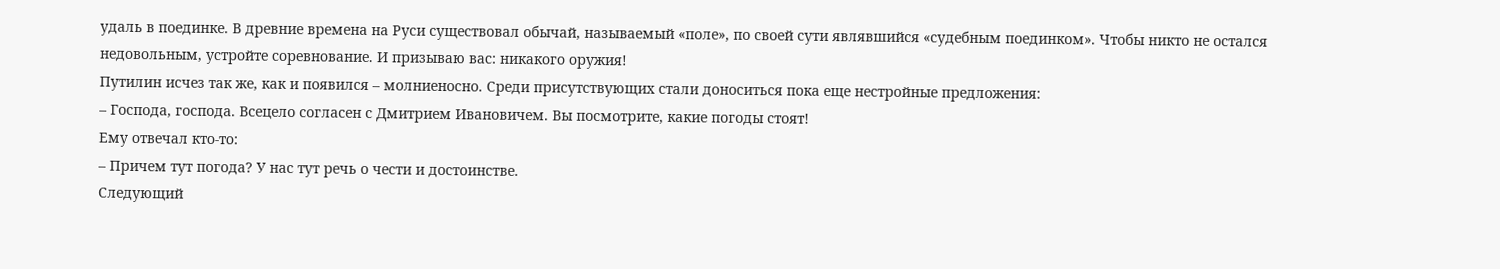удаль в поединке. В древние времена на Руси существовал обычай, называемый «поле», по своей сути являвшийся «судебным поединком». Чтобы никто не остался недовольным, устройте соревнование. И призываю вас: никакого оружия!
Путилин исчез так же, как и появился – молниеносно. Среди присутствующих стали доноситься пока еще нестройные предложения:
– Господа, господа. Всецело согласен с Дмитрием Ивановичем. Вы посмотрите, какие погоды стоят!
Ему отвечал кто-то:
– Причем тут погода? У нас тут речь о чести и достоинстве.
Следующий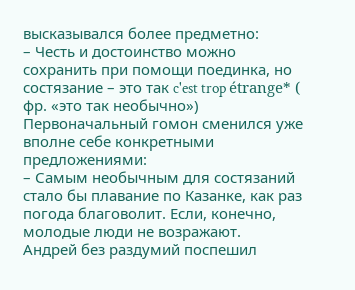высказывался более предметно:
– Честь и достоинство можно сохранить при помощи поединка, но состязание – это так c'est trop étrange* ( фр. «это так необычно»)
Первоначальный гомон сменился уже вполне себе конкретными предложениями:
– Самым необычным для состязаний стало бы плавание по Казанке, как раз погода благоволит. Если, конечно, молодые люди не возражают.
Андрей без раздумий поспешил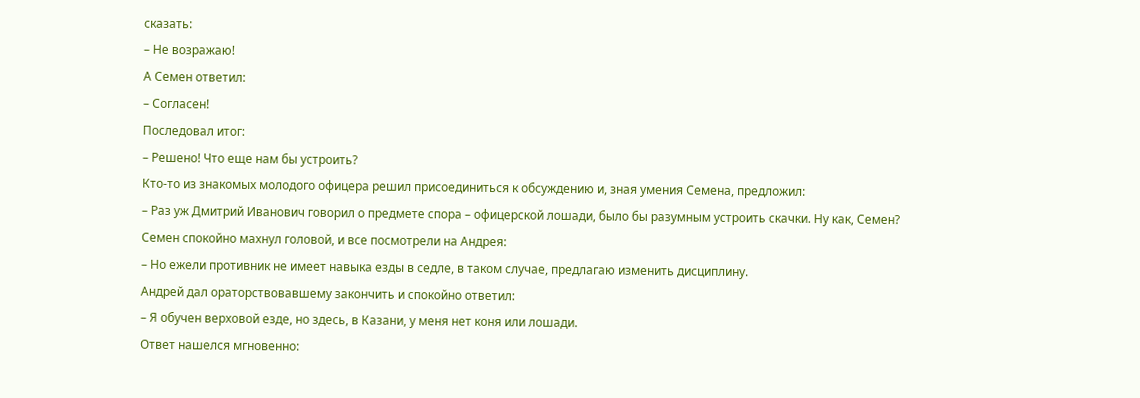сказать:
– Не возражаю!
А Семен ответил:
– Согласен!
Последовал итог:
– Решено! Что еще нам бы устроить?
Кто-то из знакомых молодого офицера решил присоединиться к обсуждению и, зная умения Семена, предложил:
– Раз уж Дмитрий Иванович говорил о предмете спора – офицерской лошади, было бы разумным устроить скачки. Ну как, Семен?
Семен спокойно махнул головой, и все посмотрели на Андрея:
– Но ежели противник не имеет навыка езды в седле, в таком случае, предлагаю изменить дисциплину.
Андрей дал ораторствовавшему закончить и спокойно ответил:
– Я обучен верховой езде, но здесь, в Казани, у меня нет коня или лошади.
Ответ нашелся мгновенно: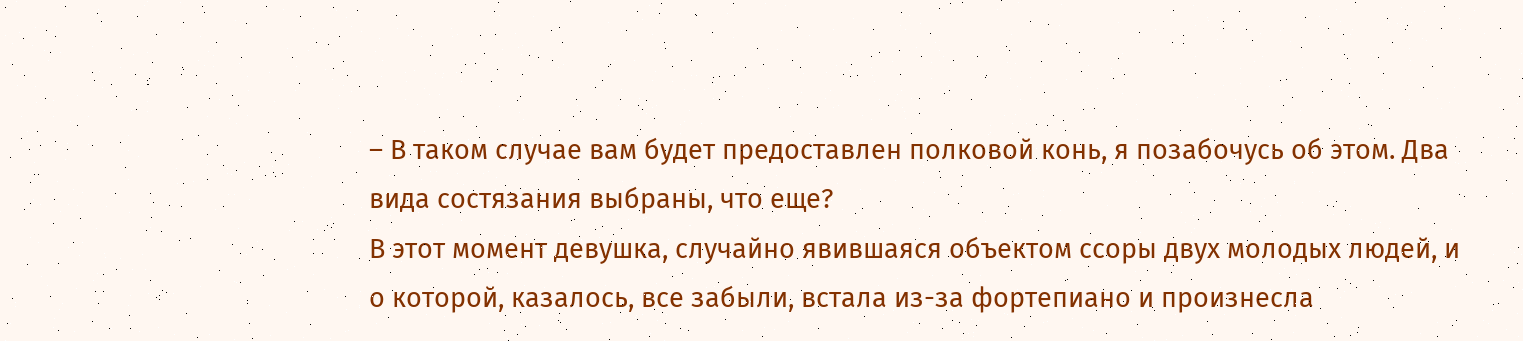– В таком случае вам будет предоставлен полковой конь, я позабочусь об этом. Два вида состязания выбраны, что еще?
В этот момент девушка, случайно явившаяся объектом ссоры двух молодых людей, и о которой, казалось, все забыли, встала из-за фортепиано и произнесла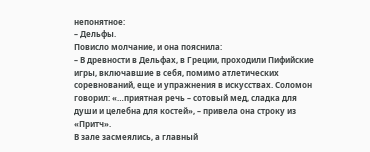непонятное:
– Дельфы.
Повисло молчание, и она пояснила:
– В древности в Дельфах, в Греции, проходили Пифийские игры, включавшие в себя, помимо атлетических соревнований, еще и упражнения в искусствах. Соломон говорил: «…приятная речь – сотовый мед, сладка для души и целебна для костей», – привела она строку из «Притч».
В зале засмеялись, а главный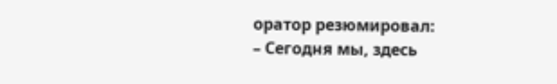оратор резюмировал:
– Сегодня мы, здесь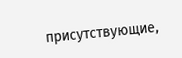присутствующие,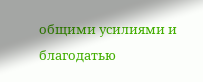общими усилиями и благодатью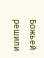Божьей решили